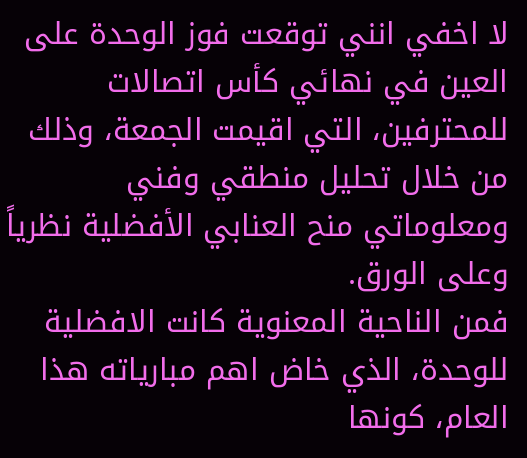لا اخفي انني توقعت فوز الوحدة على العين في نهائي كأس اتصالات للمحترفين، التي اقيمت الجمعة، وذلك من خلال تحليل منطقي وفني ومعلوماتي منح العنابي الأفضلية نظرياً وعلى الورق.
فمن الناحية المعنوية كانت الافضلية للوحدة، الذي خاض اهم مبارياته هذا العام، كونها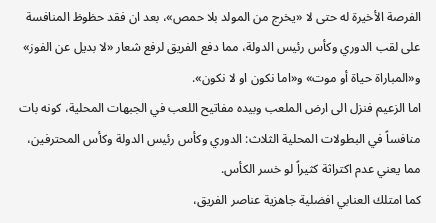الفرصة الأخيرة له حتى لا «يخرج من المولد بلا حمص»، بعد ان فقد حظوظ المنافسة على لقب الدوري وكأس رئيس الدولة، مما دفع الفريق لرفع شعار «لا بديل عن الفوز» و«المباراة حياة أو موت» و«اما نكون او لا نكون».
اما الزعيم فنزل الى ارض الملعب وبيده مفاتيح اللعب في الجبهات المحلية، كونه بات منافساً في البطولات المحلية الثلاث: الدوري وكأس رئيس الدولة وكأس المحترفين، مما يعني عدم اكتراثة كثيراً لو خسر الكأس.
كما امتلك العنابي افضلية جاهزية عناصر الفريق،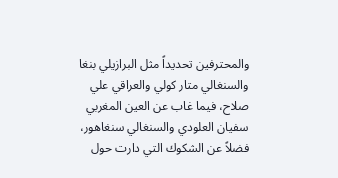والمحترفين تحديداً مثل البرازيلي بنغا والسنغالي متار كولي والعراقي علي صلاح، فيما غاب عن العين المغربي سفيان العلودي والسنغالي سنغاهور، فضلاً عن الشكوك التي دارت حول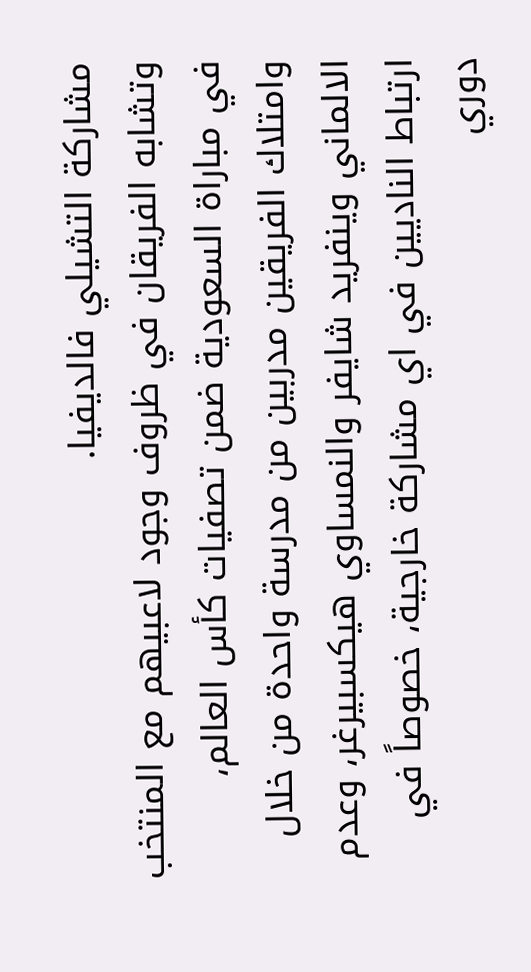مشاركة التشيلي فالديفيا.
وتشابه الفريقان في ظروف وجود لاعبيهم مع المنتخب في مباراة السعودية ضمن تصفيات كأس العالم، وامتلاك الفريقين مدربين من مدرسة واحدة من خلال الالماني وينفريد شايفر والنمساوي هيكسبيرغر، وعدم ارتباط الناديين في اي مشاركة خارجية، خصوصاً في دوري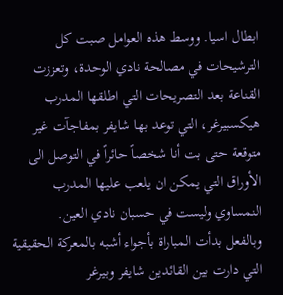ابطال اسيا. ووسط هذه العوامل صبت كل الترشيحات في مصالحة نادي الوحدة، وتعززت القناعة بعد التصريحات التي اطلقها المدرب هيكسبيرغر، التي توعد بها شايفر بمفاجآت غير متوقعة حتى بت أنا شخصاً حائراً في التوصل الى الأوراق التي يمكن ان يلعب عليها المدرب النمساوي وليست في حسبان نادي العين.
وبالفعل بدأت المباراة بأجواء أشبه بالمعركة الحقيقية التي دارت بين القائدين شايفر وبيرغر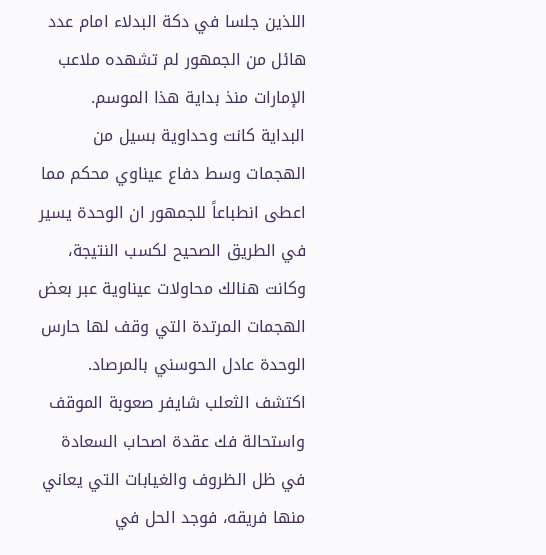اللذين جلسا في دكة البدلاء امام عدد هائل من الجمهور لم تشهده ملاعب الإمارات منذ بداية هذا الموسم.
البداية كانت وحداوية بسيل من الهجمات وسط دفاع عيناوي محكم مما اعطى انطباعاً للجمهور ان الوحدة يسير في الطريق الصحيح لكسب النتيجة، وكانت هنالك محاولات عيناوية عبر بعض الهجمات المرتدة التي وقف لها حارس الوحدة عادل الحوسني بالمرصاد.
اكتشف الثعلب شايفر صعوبة الموقف واستحالة فك عقدة اصحاب السعادة في ظل الظروف والغيابات التي يعاني منها فريقه، فوجد الحل في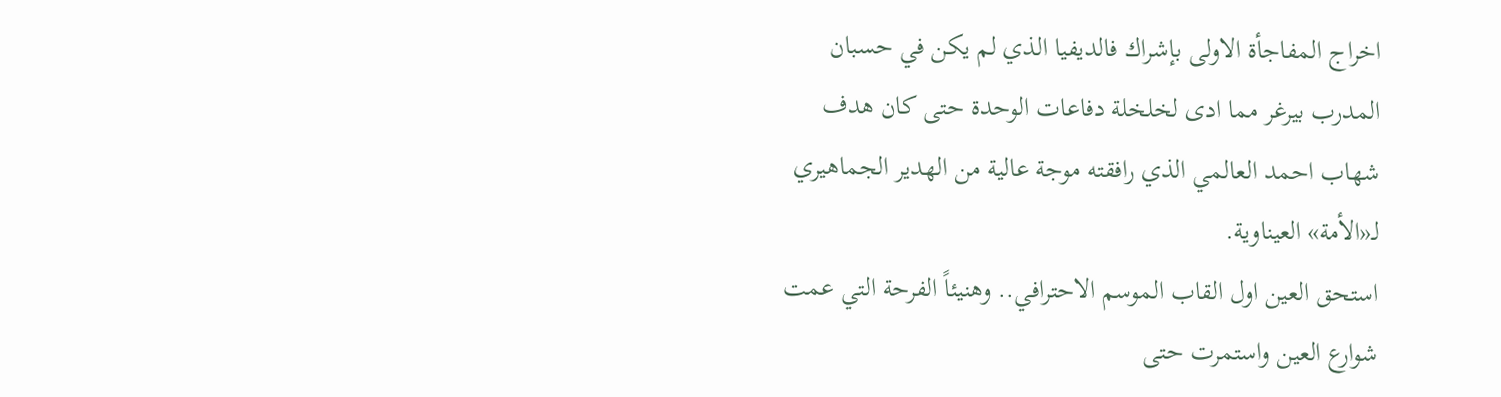اخراج المفاجأة الاولى بإشراك فالديفيا الذي لم يكن في حسبان المدرب بيرغر مما ادى لخلخلة دفاعات الوحدة حتى كان هدف شهاب احمد العالمي الذي رافقته موجة عالية من الهدير الجماهيري لـ«الأمة» العيناوية.
استحق العين اول القاب الموسم الاحترافي.. وهنيئاً الفرحة التي عمت شوارع العين واستمرت حتى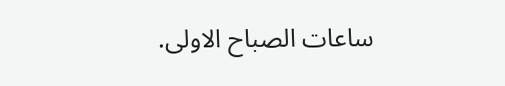ساعات الصباح الاولى.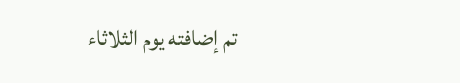تم إضافته يوم الثلاثاء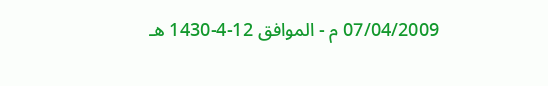07/04/2009 م - الموافق 12-4-1430 هـ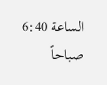الساعة 6:40 صباحاً